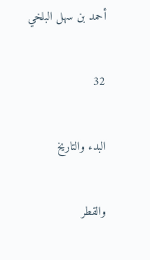أحمد بن سهل البلخي

32

البدء والتاريخ

والقطر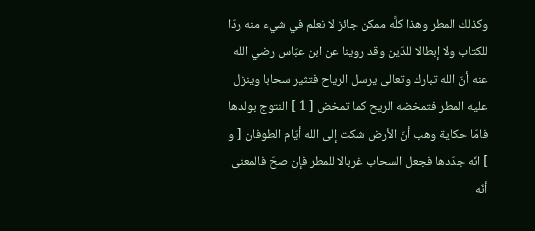وكذلك المطر وهذا كلَّه ممكن جائز لا نعلم في شيء منه ردّا للكتاب ولا إبطالا للدّين وقد روينا عن ابن عبّاس رضي الله عنه أنّ الله تبارك وتعالى يرسل الرياح فتثير سحابا وينزل عليه المطر فتمخضه الريح كما تمخض [ 1 ] النتوج بولدها فامّا حكاية وهب أنّ الأرض شكت إلى الله أيّام الطوفان [ و ] انّه جدّدها فجعل السحاب غربالا للمطر فإن صحّ فالمعنى أنّه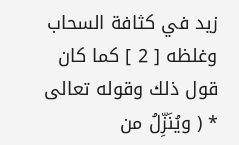زيد في كثافة السحاب وغلظه [ 2 ] كما كان قول ذلك وقوله تعالى * ( ويُنَزِّلُ من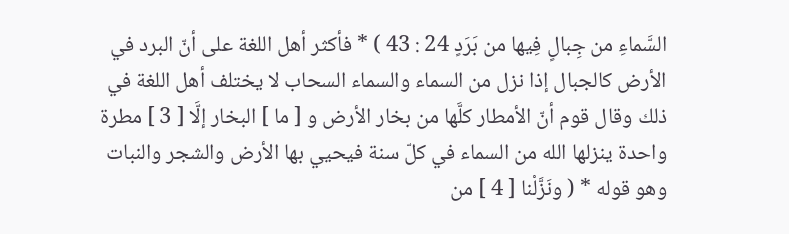السَّماءِ من جِبالٍ فِيها من بَرَدٍ 24 : 43 ) * فأكثر أهل اللغة على أنّ البرد في الأرض كالجبال إذا نزل من السماء والسماء السحاب لا يختلف أهل اللغة في ذلك وقال قوم أنّ الأمطار كلَّها من بخار الأرض و [ ما ] البخار إلَّا [ 3 ] مطرة واحدة ينزلها الله من السماء في كلّ سنة فيحيي بها الأرض والشجر والنبات وهو قوله * ( ونَزَّلْنا [ 4 ] من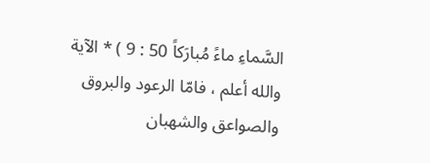السَّماءِ ماءً مُبارَكاً 50 : 9 ) * الآية والله أعلم ، فامّا الرعود والبروق والصواعق والشهبان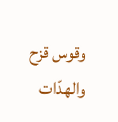وقوس قزح والهدّات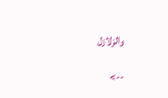والزلازل

-->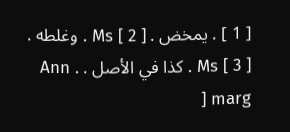[ 1 ] . يمخض . Ms [ 2 ] . وغلطه . Ms [ 3 ] . كذا في الأصل . Ann . marg [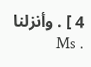4 ] . وأنزلنا . Ms